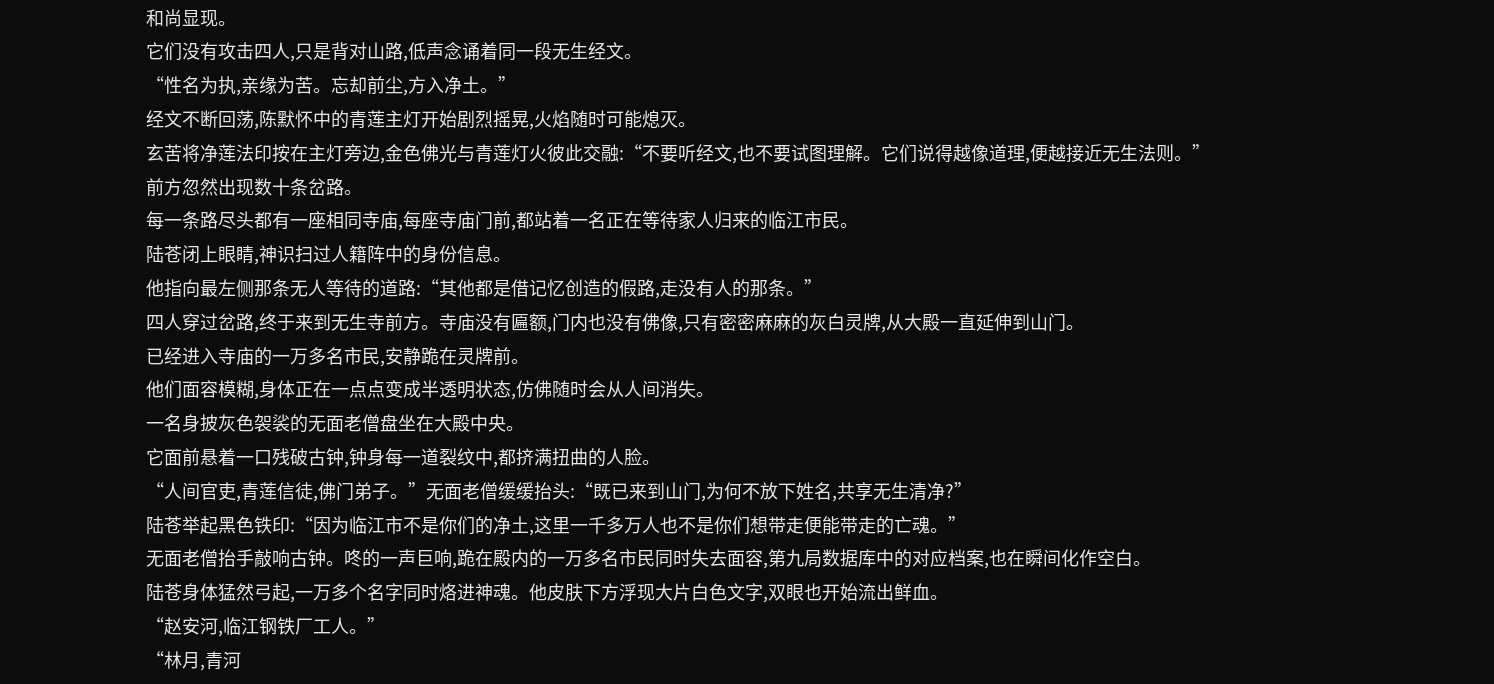和尚显现。
它们没有攻击四人,只是背对山路,低声念诵着同一段无生经文。
“性名为执,亲缘为苦。忘却前尘,方入净土。”
经文不断回荡,陈默怀中的青莲主灯开始剧烈摇晃,火焰随时可能熄灭。
玄苦将净莲法印按在主灯旁边,金色佛光与青莲灯火彼此交融:“不要听经文,也不要试图理解。它们说得越像道理,便越接近无生法则。”
前方忽然出现数十条岔路。
每一条路尽头都有一座相同寺庙,每座寺庙门前,都站着一名正在等待家人归来的临江市民。
陆苍闭上眼睛,神识扫过人籍阵中的身份信息。
他指向最左侧那条无人等待的道路:“其他都是借记忆创造的假路,走没有人的那条。”
四人穿过岔路,终于来到无生寺前方。寺庙没有匾额,门内也没有佛像,只有密密麻麻的灰白灵牌,从大殿一直延伸到山门。
已经进入寺庙的一万多名市民,安静跪在灵牌前。
他们面容模糊,身体正在一点点变成半透明状态,仿佛随时会从人间消失。
一名身披灰色袈裟的无面老僧盘坐在大殿中央。
它面前悬着一口残破古钟,钟身每一道裂纹中,都挤满扭曲的人脸。
“人间官吏,青莲信徒,佛门弟子。”无面老僧缓缓抬头:“既已来到山门,为何不放下姓名,共享无生清净?”
陆苍举起黑色铁印:“因为临江市不是你们的净土,这里一千多万人也不是你们想带走便能带走的亡魂。”
无面老僧抬手敲响古钟。咚的一声巨响,跪在殿内的一万多名市民同时失去面容,第九局数据库中的对应档案,也在瞬间化作空白。
陆苍身体猛然弓起,一万多个名字同时烙进神魂。他皮肤下方浮现大片白色文字,双眼也开始流出鲜血。
“赵安河,临江钢铁厂工人。”
“林月,青河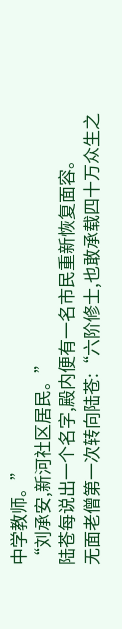中学教师。”
“刘承安,新河社区居民。”
陆苍每说出一个名字,殿内便有一名市民重新恢复面容。
无面老僧第一次转向陆苍:“六阶修士,也敢承载四十万众生之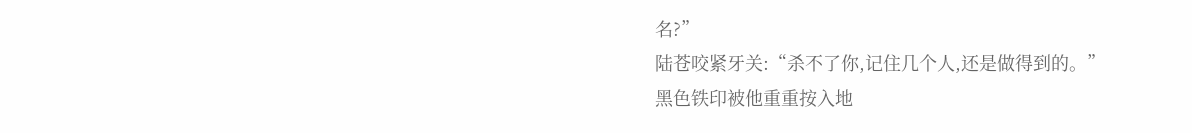名?”
陆苍咬紧牙关:“杀不了你,记住几个人,还是做得到的。”
黑色铁印被他重重按入地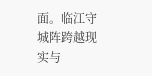面。临江守城阵跨越现实与